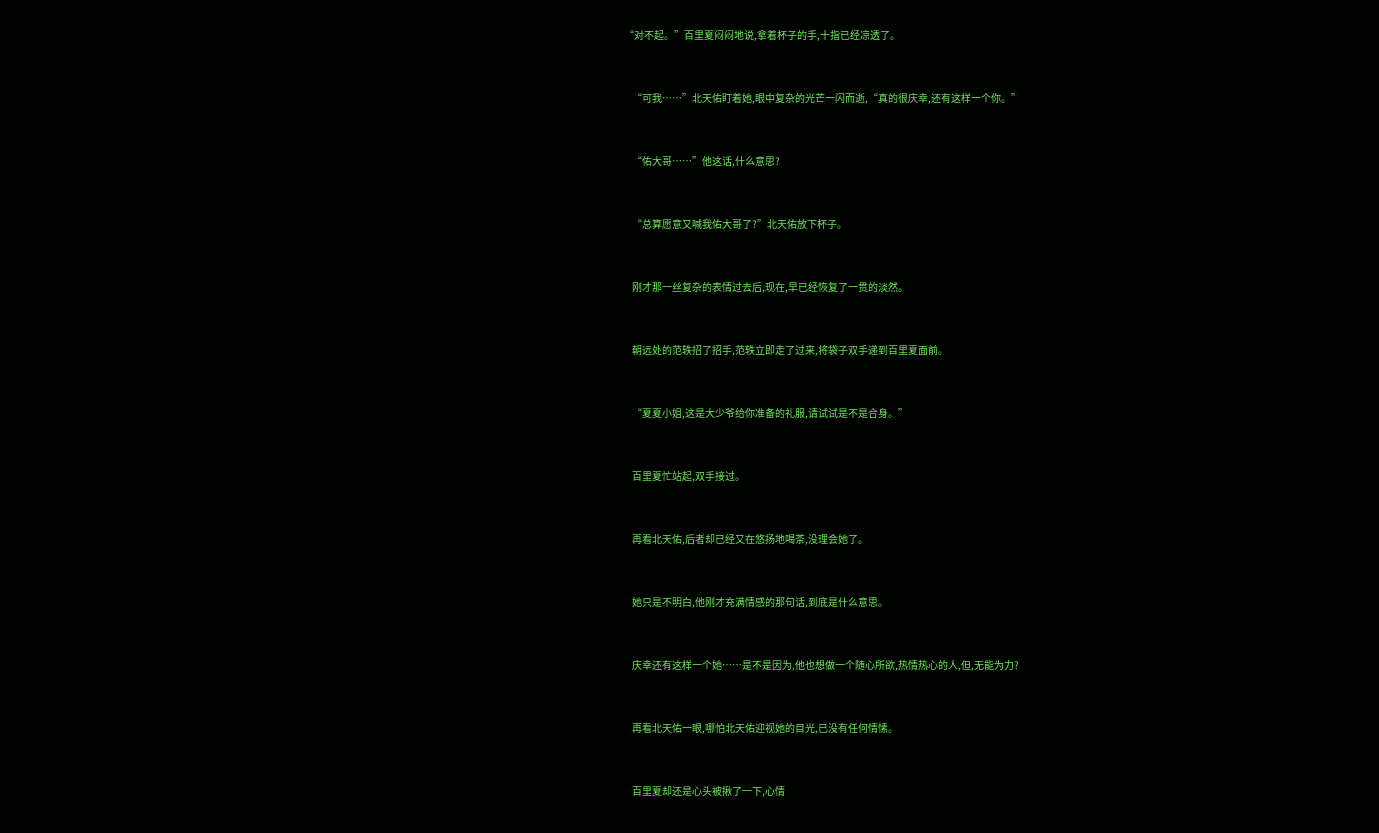“对不起。”百里夏闷闷地说,拿着杯子的手,十指已经凉透了。


    “可我……”北天佑盯着她,眼中复杂的光芒一闪而逝,“真的很庆幸,还有这样一个你。”


    “佑大哥……”他这话,什么意思?


    “总算愿意又喊我佑大哥了?”北天佑放下杯子。


    刚才那一丝复杂的表情过去后,现在,早已经恢复了一贯的淡然。


    朝远处的范轶招了招手,范轶立即走了过来,将袋子双手递到百里夏面前。


    “夏夏小姐,这是大少爷给你准备的礼服,请试试是不是合身。”


    百里夏忙站起,双手接过。


    再看北天佑,后者却已经又在悠扬地喝茶,没理会她了。


    她只是不明白,他刚才充满情感的那句话,到底是什么意思。


    庆幸还有这样一个她……是不是因为,他也想做一个随心所欲,热情热心的人,但,无能为力?


    再看北天佑一眼,哪怕北天佑迎视她的目光,已没有任何情愫。


    百里夏却还是心头被揪了一下,心情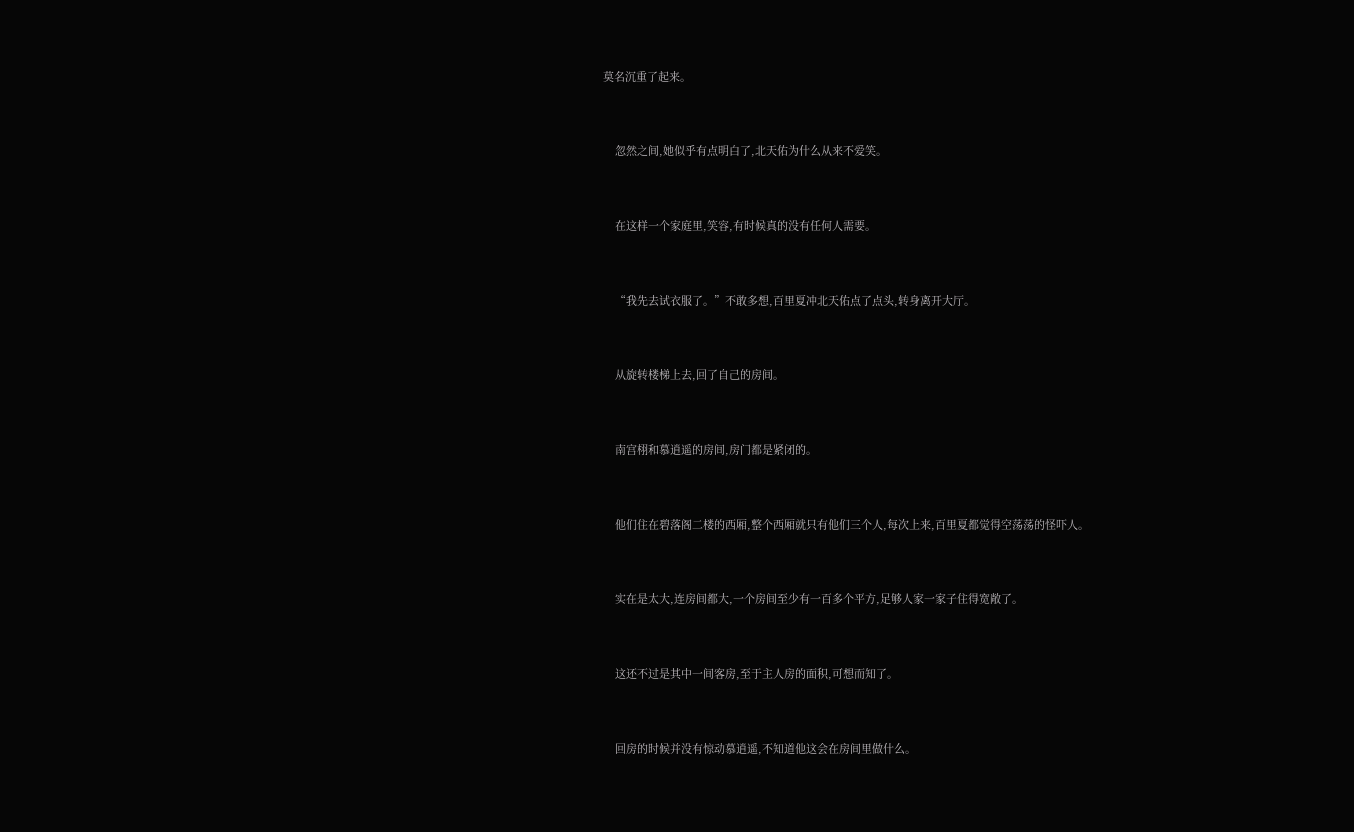莫名沉重了起来。


    忽然之间,她似乎有点明白了,北天佑为什么从来不爱笑。


    在这样一个家庭里,笑容,有时候真的没有任何人需要。


    “我先去试衣服了。”不敢多想,百里夏冲北天佑点了点头,转身离开大厅。


    从旋转楼梯上去,回了自己的房间。


    南宫栩和慕逍遥的房间,房门都是紧闭的。


    他们住在碧落阁二楼的西厢,整个西厢就只有他们三个人,每次上来,百里夏都觉得空荡荡的怪吓人。


    实在是太大,连房间都大,一个房间至少有一百多个平方,足够人家一家子住得宽敞了。


    这还不过是其中一间客房,至于主人房的面积,可想而知了。


    回房的时候并没有惊动慕逍遥,不知道他这会在房间里做什么。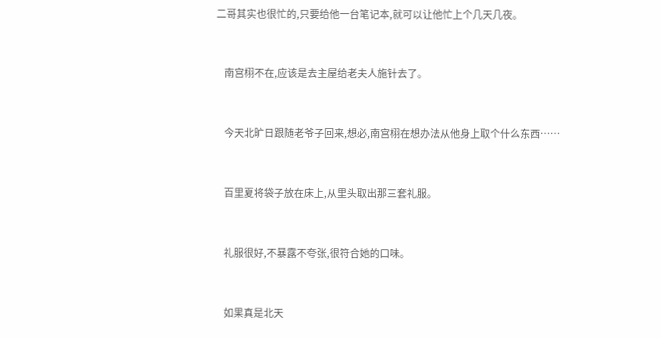二哥其实也很忙的,只要给他一台笔记本,就可以让他忙上个几天几夜。


    南宫栩不在,应该是去主屋给老夫人施针去了。


    今天北旷日跟随老爷子回来,想必,南宫栩在想办法从他身上取个什么东西……


    百里夏将袋子放在床上,从里头取出那三套礼服。


    礼服很好,不暴露不夸张,很符合她的口味。


    如果真是北天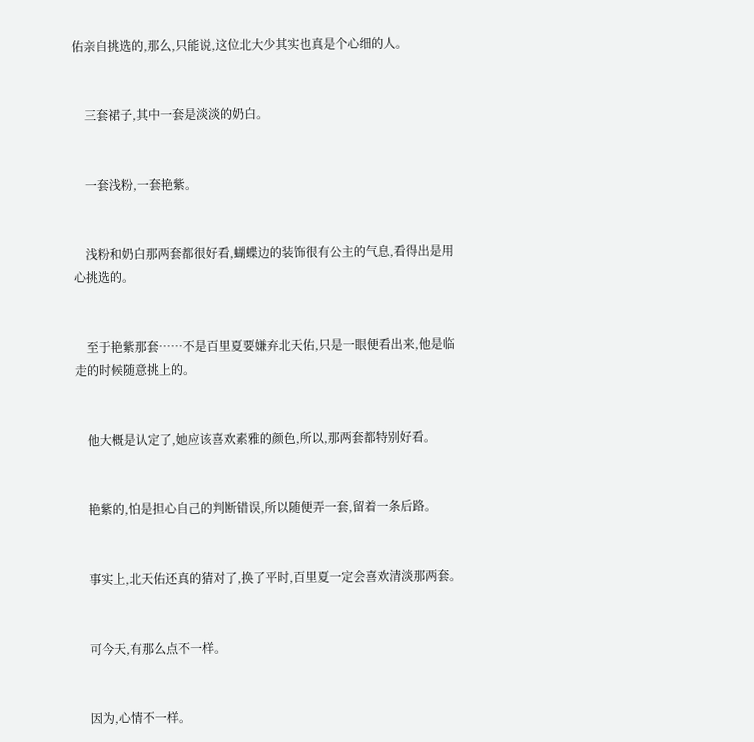佑亲自挑选的,那么,只能说,这位北大少其实也真是个心细的人。


    三套裙子,其中一套是淡淡的奶白。


    一套浅粉,一套艳紫。


    浅粉和奶白那两套都很好看,蝴蝶边的装饰很有公主的气息,看得出是用心挑选的。


    至于艳紫那套……不是百里夏要嫌弃北天佑,只是一眼便看出来,他是临走的时候随意挑上的。


    他大概是认定了,她应该喜欢素雅的颜色,所以,那两套都特别好看。


    艳紫的,怕是担心自己的判断错误,所以随便弄一套,留着一条后路。


    事实上,北天佑还真的猜对了,换了平时,百里夏一定会喜欢清淡那两套。


    可今天,有那么点不一样。


    因为,心情不一样。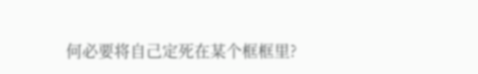何必要将自己定死在某个框框里?